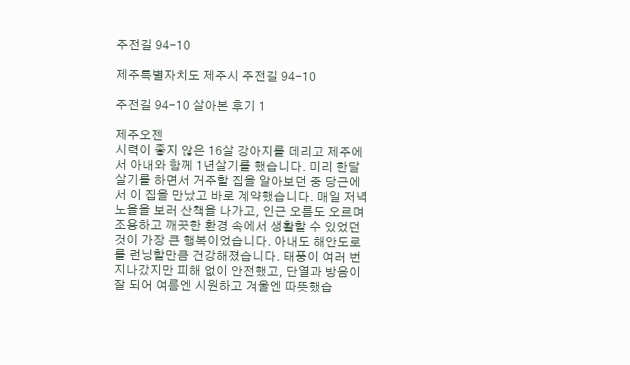주전길 94-10

제주특별자치도 제주시 주전길 94-10

주전길 94-10 살아본 후기 1

제주오젠
시력이 좋지 않은 16살 강아지를 데리고 제주에서 아내와 함께 1년살기를 했습니다. 미리 한달살기를 하면서 거주할 집을 알아보던 중 당근에서 이 집을 만났고 바로 계약했습니다. 매일 저녁 노을을 보러 산책을 나가고, 인근 오름도 오르며 조용하고 깨끗한 환경 속에서 생활할 수 있었던 것이 가장 큰 행복이었습니다. 아내도 해안도로를 런닝할만큼 건강해졌습니다. 태풍이 여러 번 지나갔지만 피해 없이 안전했고, 단열과 방음이 잘 되어 여름엔 시원하고 겨울엔 따뜻했습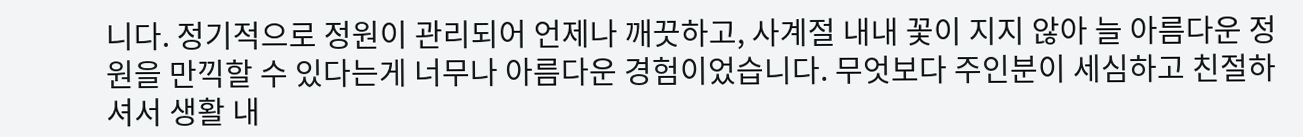니다. 정기적으로 정원이 관리되어 언제나 깨끗하고, 사계절 내내 꽃이 지지 않아 늘 아름다운 정원을 만끽할 수 있다는게 너무나 아름다운 경험이었습니다. 무엇보다 주인분이 세심하고 친절하셔서 생활 내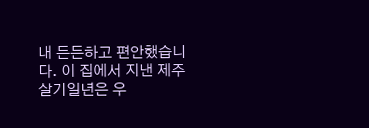내 든든하고 편안했습니다. 이 집에서 지낸 제주살기일년은 우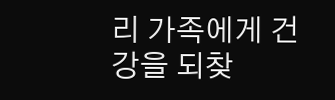리 가족에게 건강을 되찾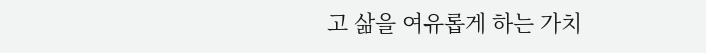고 삶을 여유롭게 하는 가치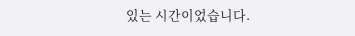있는 시간이었습니다.